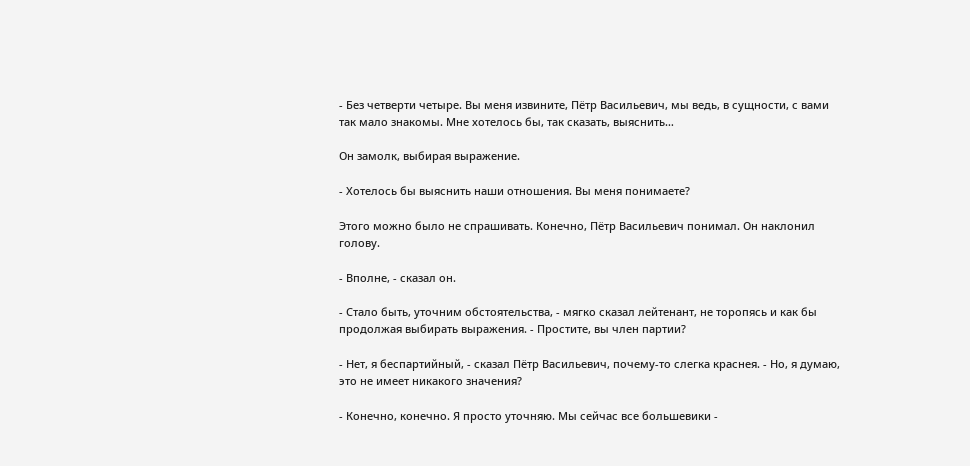- Без четверти четыре. Вы меня извините, Пётр Васильевич, мы ведь, в сущности, с вами так мало знакомы. Мне хотелось бы, так сказать, выяснить…

Он замолк, выбирая выражение.

- Хотелось бы выяснить наши отношения. Вы меня понимаете?

Этого можно было не спрашивать. Конечно, Пётр Васильевич понимал. Он наклонил голову.

- Вполне, - сказал он.

- Стало быть, уточним обстоятельства, - мягко сказал лейтенант, не торопясь и как бы продолжая выбирать выражения. - Простите, вы член партии?

- Нет, я беспартийный, - сказал Пётр Васильевич, почему-то слегка краснея. - Но, я думаю, это не имеет никакого значения?

- Конечно, конечно. Я просто уточняю. Мы сейчас все большевики -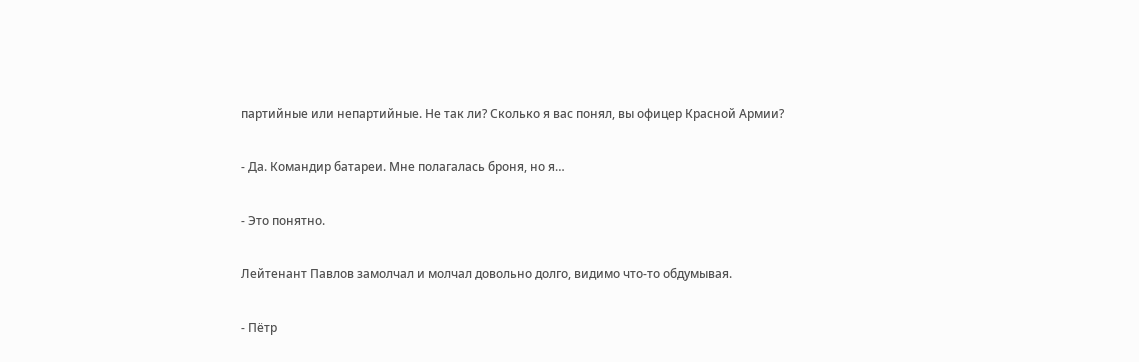партийные или непартийные. Не так ли? Сколько я вас понял, вы офицер Красной Армии?

- Да. Командир батареи. Мне полагалась броня, но я…

- Это понятно.

Лейтенант Павлов замолчал и молчал довольно долго, видимо что-то обдумывая.

- Пётр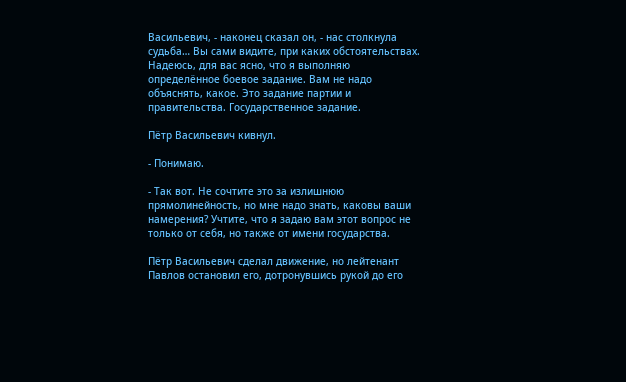Васильевич, - наконец сказал он, - нас столкнула судьба… Вы сами видите, при каких обстоятельствах. Надеюсь, для вас ясно, что я выполняю определённое боевое задание. Вам не надо объяснять, какое. Это задание партии и правительства. Государственное задание.

Пётр Васильевич кивнул.

- Понимаю.

- Так вот. Не сочтите это за излишнюю прямолинейность, но мне надо знать, каковы ваши намерения? Учтите, что я задаю вам этот вопрос не только от себя, но также от имени государства.

Пётр Васильевич сделал движение, но лейтенант Павлов остановил его, дотронувшись рукой до его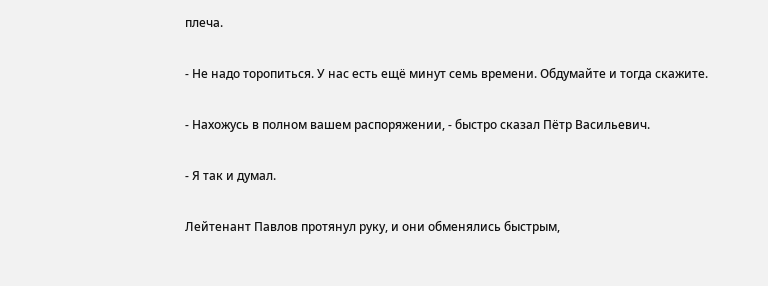плеча.

- Не надо торопиться. У нас есть ещё минут семь времени. Обдумайте и тогда скажите.

- Нахожусь в полном вашем распоряжении, - быстро сказал Пётр Васильевич.

- Я так и думал.

Лейтенант Павлов протянул руку, и они обменялись быстрым,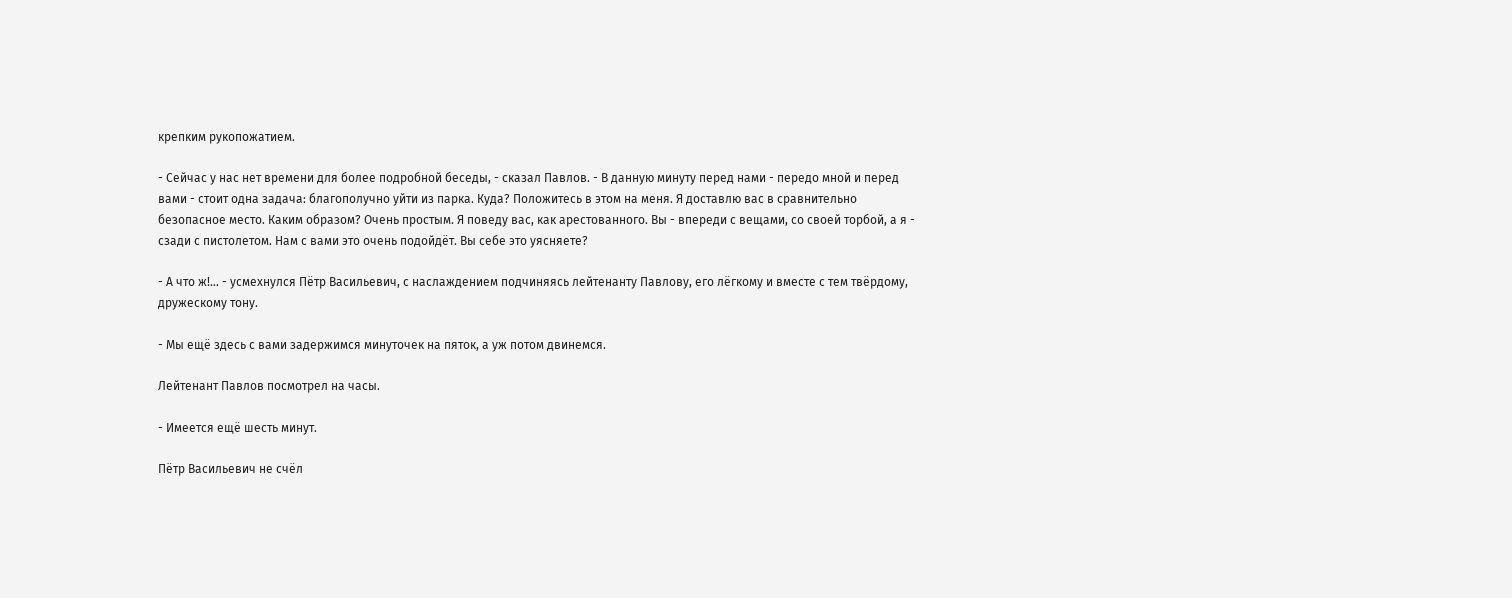крепким рукопожатием.

- Сейчас у нас нет времени для более подробной беседы, - сказал Павлов. - В данную минуту перед нами - передо мной и перед вами - стоит одна задача: благополучно уйти из парка. Куда? Положитесь в этом на меня. Я доставлю вас в сравнительно безопасное место. Каким образом? Очень простым. Я поведу вас, как арестованного. Вы - впереди с вещами, со своей торбой, а я - сзади с пистолетом. Нам с вами это очень подойдёт. Вы себе это уясняете?

- А что ж!… - усмехнулся Пётр Васильевич, с наслаждением подчиняясь лейтенанту Павлову, его лёгкому и вместе с тем твёрдому, дружескому тону.

- Мы ещё здесь с вами задержимся минуточек на пяток, а уж потом двинемся.

Лейтенант Павлов посмотрел на часы.

- Имеется ещё шесть минут.

Пётр Васильевич не счёл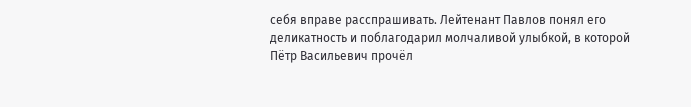себя вправе расспрашивать. Лейтенант Павлов понял его деликатность и поблагодарил молчаливой улыбкой, в которой Пётр Васильевич прочёл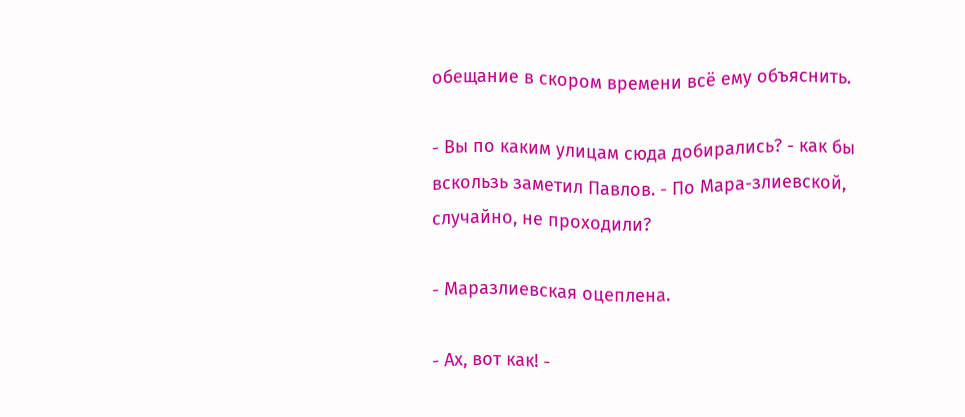обещание в скором времени всё ему объяснить.

- Вы по каким улицам сюда добирались? - как бы вскользь заметил Павлов. - По Мара-злиевской, случайно, не проходили?

- Маразлиевская оцеплена.

- Ах, вот как! -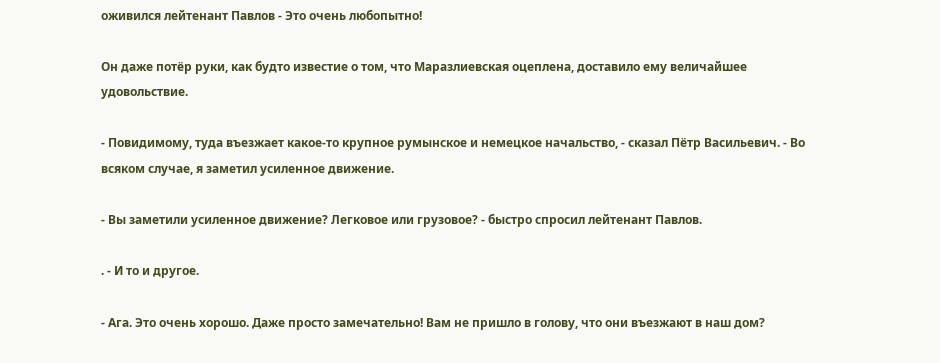оживился лейтенант Павлов - Это очень любопытно!

Он даже потёр руки, как будто известие о том, что Маразлиевская оцеплена, доставило ему величайшее удовольствие.

- Повидимому, туда въезжает какое-то крупное румынское и немецкое начальство, - сказал Пётр Васильевич. - Во всяком случае, я заметил усиленное движение.

- Вы заметили усиленное движение? Легковое или грузовое? - быстро спросил лейтенант Павлов.

. - И то и другое.

- Ага. Это очень хорошо. Даже просто замечательно! Вам не пришло в голову, что они въезжают в наш дом?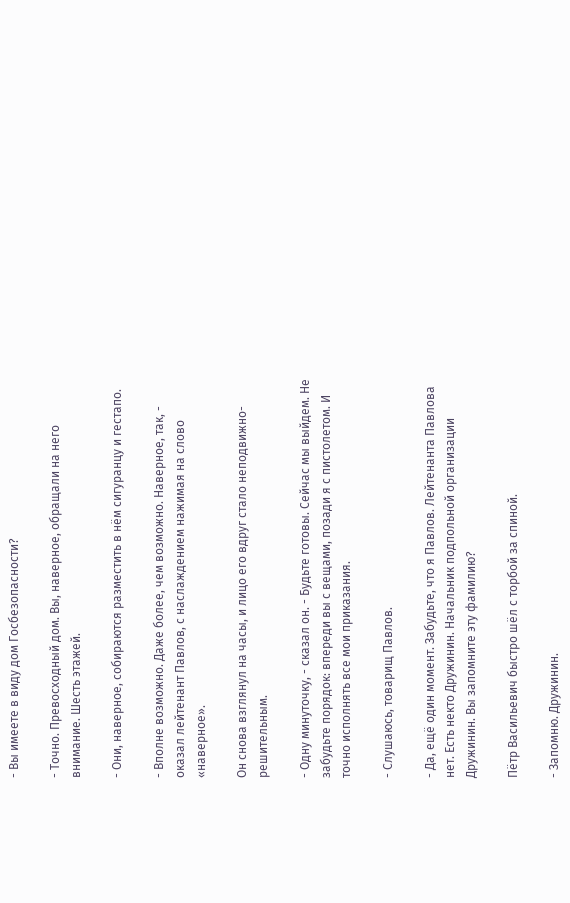- Вы имеете в виду дом Госбезопасности?

- Точно. Превосходный дом. Вы, наверное, обращали на него внимание. Шесть этажей.

- Они, наверное, собираются разместить в нём сигуранцу и гестапо.

- Вполне возможно. Даже более, чем возможно. Наверное, так, - оказал лейтенант Павлов, с наслаждением нажимая на слово «наверное».

Он снова взглянул на часы, и лицо его вдруг стало неподвижно-решительным.

- Одну минуточку, - сказал он. - Будьте готовы. Сейчас мы выйдем. Не забудьте порядок: впереди вы с вещами, позади я с пистолетом. И точно исполнять все мои приказания.

- Слушаюсь, товарищ Павлов.

- Да, ещё один момент. Забудьте, что я Павлов. Лейтенанта Павлова нет. Есть некто Дружинин. Начальник подпольной организации Дружинин. Вы запомните эту фамилию?

Пётр Васильевич быстро шёл с торбой за спиной.

- Запомню. Дружинин.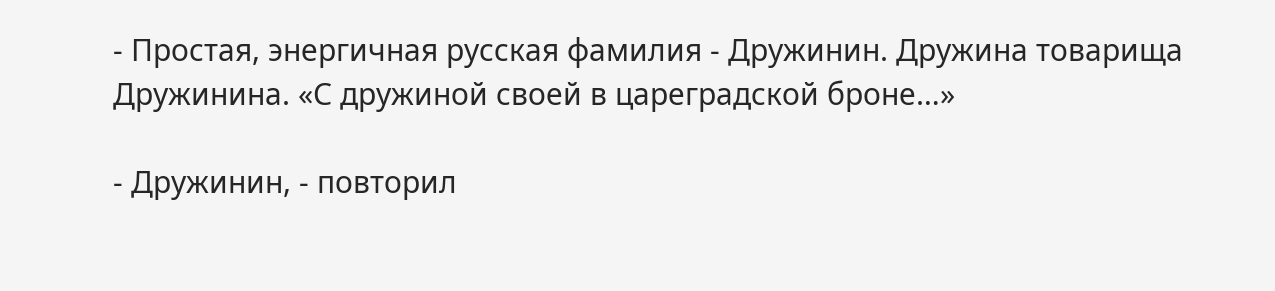- Простая, энергичная русская фамилия - Дружинин. Дружина товарища Дружинина. «С дружиной своей в цареградской броне…»

- Дружинин, - повторил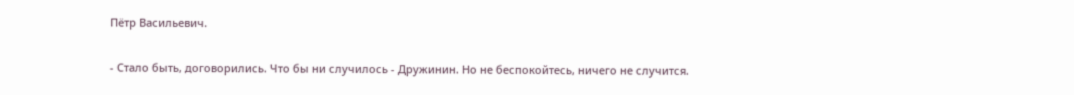Пётр Васильевич.

- Стало быть, договорились. Что бы ни случилось - Дружинин. Но не беспокойтесь, ничего не случится.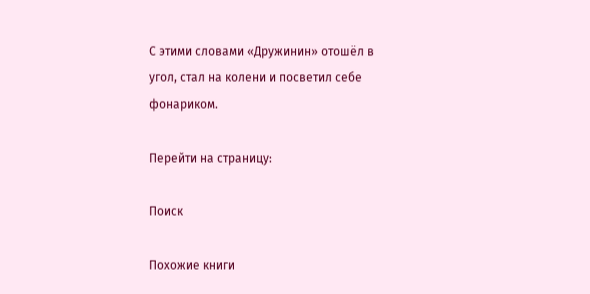С этими словами «Дружинин» отошёл в угол, стал на колени и посветил себе фонариком.

Перейти на страницу:

Поиск

Похожие книги